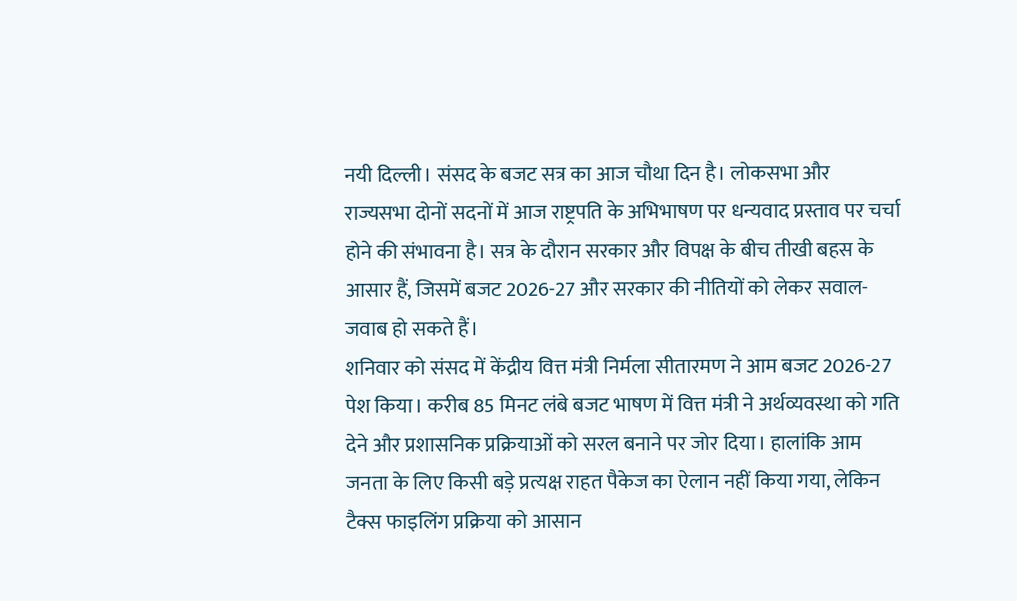नयी दिल्ली। संसद के बजट सत्र का आज चौथा दिन है। लोकसभा और राज्यसभा दोनों सदनों में आज राष्ट्रपति के अभिभाषण पर धन्यवाद प्रस्ताव पर चर्चा होने की संभावना है। सत्र के दौरान सरकार और विपक्ष के बीच तीखी बहस के आसार हैं, जिसमें बजट 2026-27 और सरकार की नीतियों को लेकर सवाल-जवाब हो सकते हैं।
शनिवार को संसद में केंद्रीय वित्त मंत्री निर्मला सीतारमण ने आम बजट 2026-27 पेश किया। करीब 85 मिनट लंबे बजट भाषण में वित्त मंत्री ने अर्थव्यवस्था को गति देने और प्रशासनिक प्रक्रियाओं को सरल बनाने पर जोर दिया। हालांकि आम जनता के लिए किसी बड़े प्रत्यक्ष राहत पैकेज का ऐलान नहीं किया गया, लेकिन टैक्स फाइलिंग प्रक्रिया को आसान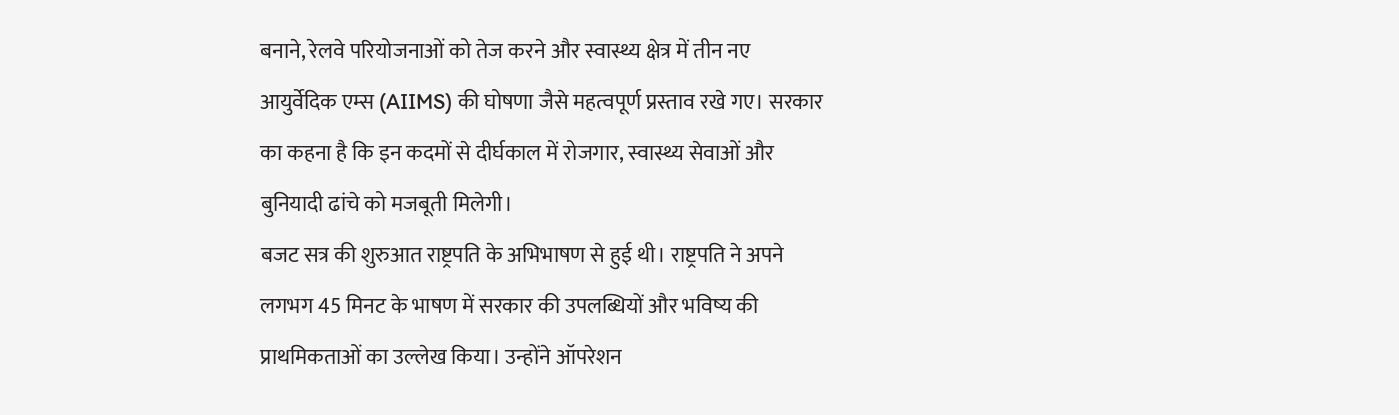बनाने, रेलवे परियोजनाओं को तेज करने और स्वास्थ्य क्षेत्र में तीन नए आयुर्वेदिक एम्स (AIIMS) की घोषणा जैसे महत्वपूर्ण प्रस्ताव रखे गए। सरकार का कहना है कि इन कदमों से दीर्घकाल में रोजगार, स्वास्थ्य सेवाओं और बुनियादी ढांचे को मजबूती मिलेगी।
बजट सत्र की शुरुआत राष्ट्रपति के अभिभाषण से हुई थी। राष्ट्रपति ने अपने लगभग 45 मिनट के भाषण में सरकार की उपलब्धियों और भविष्य की प्राथमिकताओं का उल्लेख किया। उन्होंने ऑपरेशन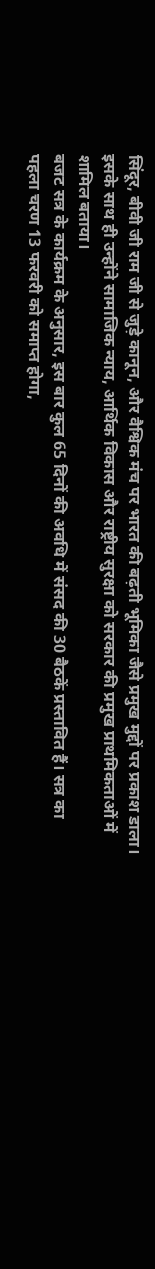सिंदूर, बीवी जी राम जी से जुड़े कानून, और वैश्विक मंच पर भारत की बढ़ती भूमिका जैसे प्रमुख मुद्दों पर प्रकाश डाला। इसके साथ ही उन्होंने सामाजिक न्याय, आर्थिक विकास और राष्ट्रीय सुरक्षा को सरकार की प्रमुख प्राथमिकताओं में शामिल बताया।
बजट सत्र के कार्यक्रम के अनुसार, इस बार कुल 65 दिनों की अवधि में संसद की 30 बैठकें प्रस्तावित हैं। सत्र का पहला चरण 13 फरवरी को समाप्त होगा,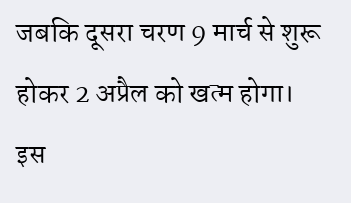जबकि दूसरा चरण 9 मार्च से शुरू होकर 2 अप्रैल को खत्म होगा। इस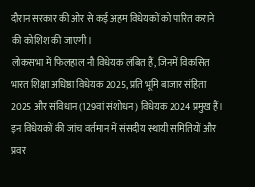दौरान सरकार की ओर से कई अहम विधेयकों को पारित कराने की कोशिश की जाएगी।
लोकसभा में फिलहाल नौ विधेयक लंबित हैं, जिनमें विकसित भारत शिक्षा अधिष्ठा विधेयक 2025, प्रति भूमि बाजार संहिता 2025 और संविधान (129वां संशोधन) विधेयक 2024 प्रमुख हैं। इन विधेयकों की जांच वर्तमान में संसदीय स्थायी समितियों और प्रवर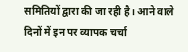समितियों द्वारा की जा रही है। आने वाले दिनों में इन पर व्यापक चर्चा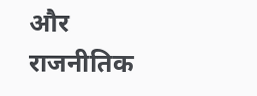और राजनीतिक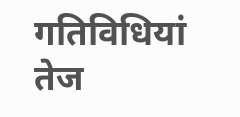गतिविधियां तेज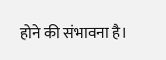होने की संभावना है।